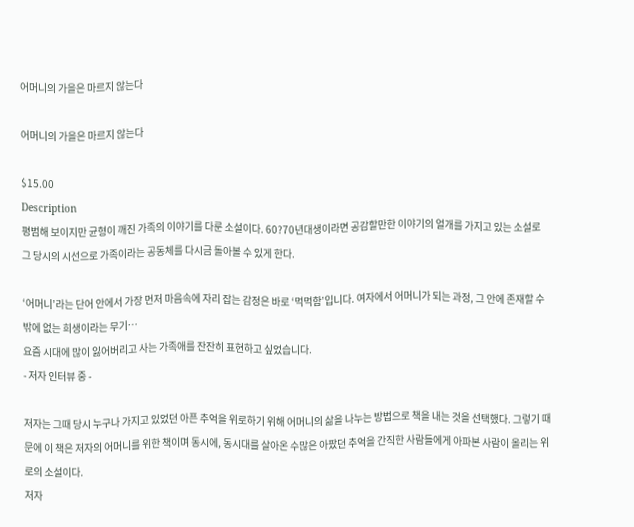어머니의 가을은 마르지 않는다

어머니의 가을은 마르지 않는다

$15.00
Description
평범해 보이지만 균형이 깨진 가족의 이야기를 다룬 소설이다. 60?70년대생이라면 공감할만한 이야기의 얼개를 가지고 있는 소설로 그 당시의 시선으로 가족이라는 공동체를 다시금 돌아볼 수 있게 한다.

‘어머니’라는 단어 안에서 가장 먼저 마음속에 자리 잡는 감정은 바로 ‘먹먹함’입니다. 여자에서 어머니가 되는 과정, 그 안에 존재할 수밖에 없는 희생이라는 무기…
요즘 시대에 많이 잃어버리고 사는 가족애를 잔잔히 표현하고 싶었습니다.
- 저자 인터뷰 중 -

저자는 그때 당시 누구나 가지고 있었던 아픈 추억을 위로하기 위해 어머니의 삶을 나누는 방법으로 책을 내는 것을 선택했다. 그렇기 때문에 이 책은 저자의 어머니를 위한 책이며 동시에, 동시대를 살아온 수많은 아팠던 추억을 간직한 사람들에게 아파본 사람이 올리는 위로의 소설이다.
저자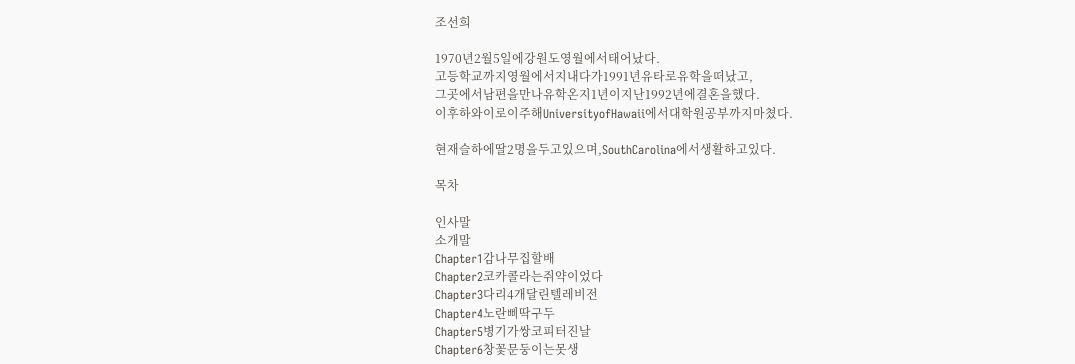조선희

1970년2월5일에강원도영월에서태어났다.
고등학교까지영월에서지내다가1991년유타로유학을떠났고,
그곳에서남편을만나유학온지1년이지난1992년에결혼을했다.
이후하와이로이주해UniversityofHawaii에서대학원공부까지마쳤다.

현재슬하에딸2명을두고있으며,SouthCarolina에서생활하고있다.

목차

인사말
소개말
Chapter1감나무집할배
Chapter2코카콜라는쥐약이었다
Chapter3다리4개달린텔레비전
Chapter4노란삐딱구두
Chapter5병기가쌍코피터진날
Chapter6창꽃문둥이는못생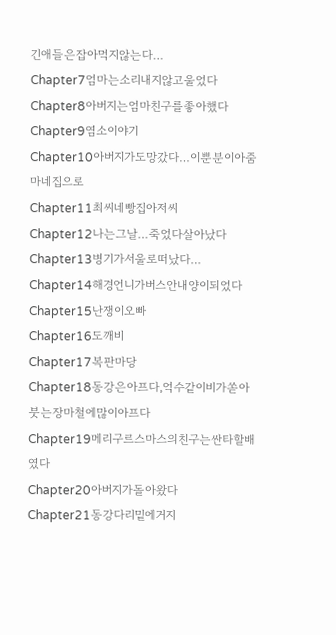긴애들은잡아먹지않는다…
Chapter7엄마는소리내지않고울었다
Chapter8아버지는엄마친구를좋아했다
Chapter9염소이야기
Chapter10아버지가도망갔다…이뿐분이아줌마네집으로
Chapter11최씨네빵집아저씨
Chapter12나는그날…죽었다살아났다
Chapter13병기가서울로떠났다…
Chapter14해경언니가버스안내양이되었다
Chapter15난쟁이오빠
Chapter16도깨비
Chapter17복판마당
Chapter18동강은아프다,억수같이비가쏟아붓는장마철에많이아프다
Chapter19메리구르스마스의친구는싼타할배였다
Chapter20아버지가돌아왔다
Chapter21동강다리밑에거지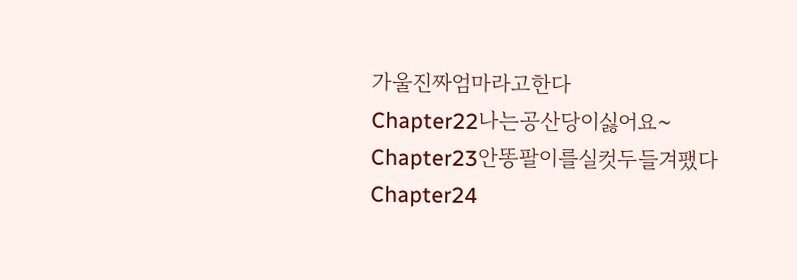가울진짜엄마라고한다
Chapter22나는공산당이싫어요~
Chapter23안똥팔이를실컷두들겨팼다
Chapter24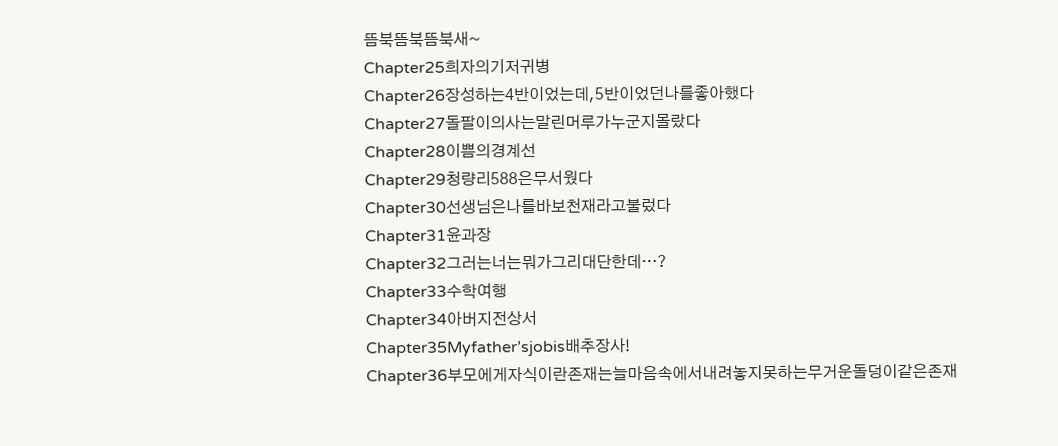뜸북뜸북뜸북새~
Chapter25희자의기저귀병
Chapter26장성하는4반이었는데,5반이었던나를좋아했다
Chapter27돌팔이의사는말린머루가누군지몰랐다
Chapter28이쁨의경계선
Chapter29청량리588은무서웠다
Chapter30선생님은나를바보천재라고불렀다
Chapter31윤과장
Chapter32그러는너는뭐가그리대단한데…?
Chapter33수학여행
Chapter34아버지전상서
Chapter35Myfather’sjobis배추장사!
Chapter36부모에게자식이란존재는늘마음속에서내려놓지못하는무거운돌덩이같은존재